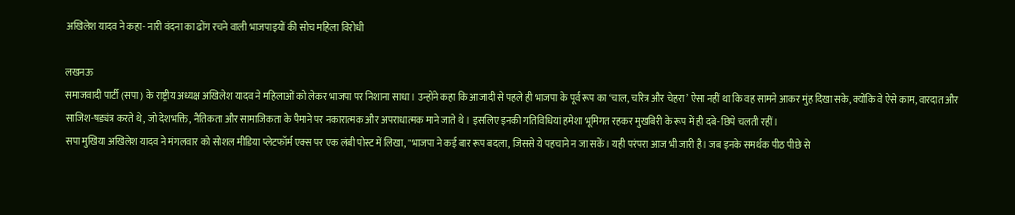अखिलेश यादव ने कहा- नारी वंदना का ढोंग रचने वाली भाजपाइयों की सोच महिला विरोधी

लखनऊ
समाजवादी पार्टी (सपा) के राष्ट्रीय अध्यक्ष अखिलेश यादव ने महिलाओं को लेकर भाजपा पर निशाना साधा। उन्होंने कहा कि आजादी से पहले ही भाजपा के पूर्व रूप का ‘चाल, चरित्र और चेहरा’ ऐसा नहीं था कि वह सामने आकर मुंह दिखा सके, क्योंकि वे ऐसे काम, वारदात और साजिश-षड्यंत्र करते थे, जो देशभक्ति, नैतिकता और सामाजिकता के पैमाने पर नकारात्मक और अपराधात्मक माने जाते थे। इसलिए इनकी गतिविधियां हमेशा भूमिगत रहकर मुखबिरी के रूप में ही दबे-छिपे चलती रहीं।
सपा मुखिया अखिलेश यादव ने मंगलवार को सोशल मीडिया प्लेटफॉर्म एक्स पर एक लंबी पोस्ट में लिखा, "भाजपा ने कई बार रूप बदला, जिससे ये पहचाने न जा सकें। यही परंपरा आज भी जारी है। जब इनके समर्थक पीठ पीछे से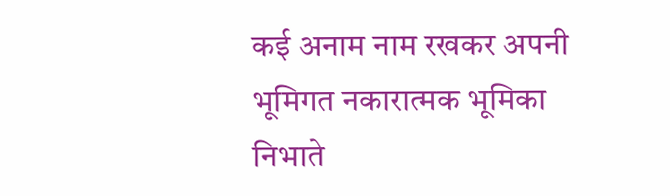कई अनाम नाम रखकर अपनी भूमिगत नकारात्मक भूमिका निभाते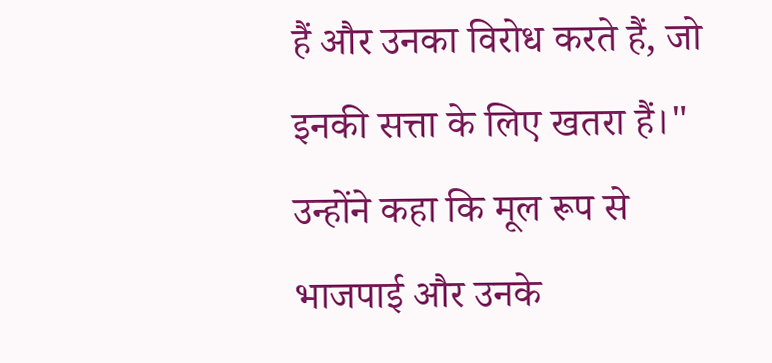हैं और उनका विरोध करते हैं, जो इनकी सत्ता के लिए खतरा हैं।"
उन्होंने कहा कि मूल रूप से भाजपाई और उनके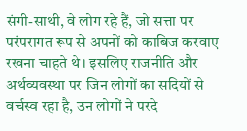संगी-साथी, वे लोग रहे हैं, जो सत्ता पर परंपरागत रूप से अपनों को काबिज करवाए रखना चाहते थे। इसलिए राजनीति और अर्थव्यवस्था पर जिन लोगों का सदियों से वर्चस्व रहा है, उन लोगों ने परदे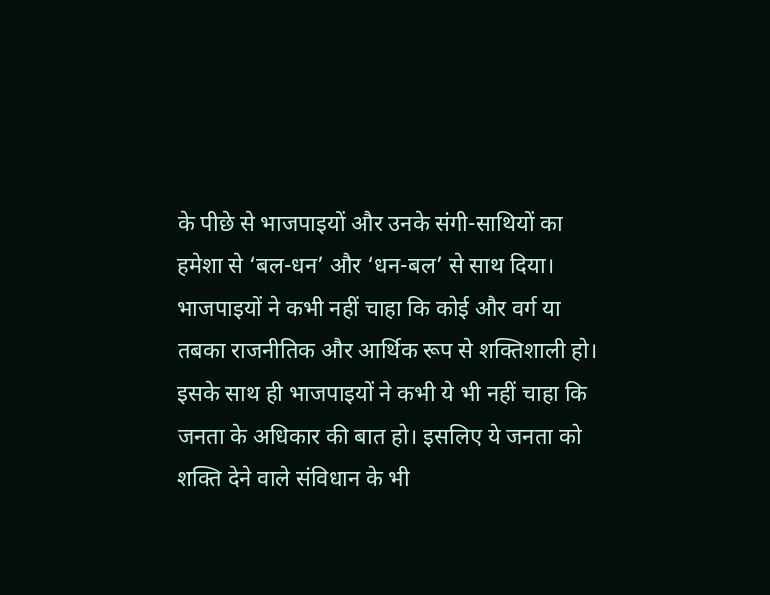के पीछे से भाजपाइयों और उनके संगी-साथियों का हमेशा से ‘बल-धन’ और ‘धन-बल’ से साथ दिया। भाजपाइयों ने कभी नहीं चाहा कि कोई और वर्ग या तबका राजनीतिक और आर्थिक रूप से शक्तिशाली हो। इसके साथ ही भाजपाइयों ने कभी ये भी नहीं चाहा कि जनता के अधिकार की बात हो। इसलिए ये जनता को शक्ति देने वाले संविधान के भी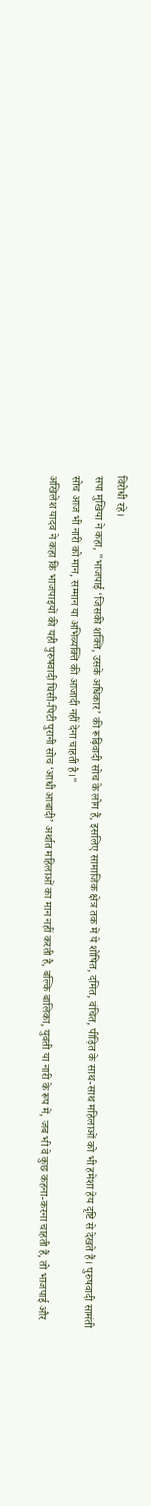विरोधी रहे।
सपा मुखिया ने कहा, "भाजपाई ‘जिसकी शक्ति, उसके अधिकार’ की रूढ़िवादी सोच के लोग हैं, इसलिए सामाजिक क्षेत्र तक में ये शोषित, दमित, वंचित, पीड़ित के साथ-साथ महिलाओं को भी हमेशा हेय दृष्टि से देखते हैं। पुरुषवादी सामंती सोच आज भी नारी को मान, सम्मान या अभिव्यक्ति की आजादी नहीं देना चाहती है।"
अखिलेश यादव ने कहा कि भाजपाइयों की यही पुरुषवादी घिसी-पिटी पुरानी सोच ‘आधी आबादी’ अर्थात महिलाओं का मान नहीं करती है, बल्कि बालिका, युवती या नारी के रूप में, जब भी वे कुछ कहना-करना चाहती हैं, तो भाजपाई और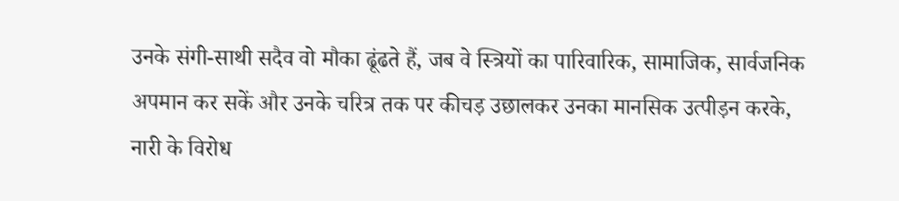उनके संगी-साथी सदैव वो मौका ढूंढते हैं, जब वे स्त्रियों का पारिवारिक, सामाजिक, सार्वजनिक अपमान कर सकें और उनके चरित्र तक पर कीचड़ उछालकर उनका मानसिक उत्पीड़न करके, नारी के विरोध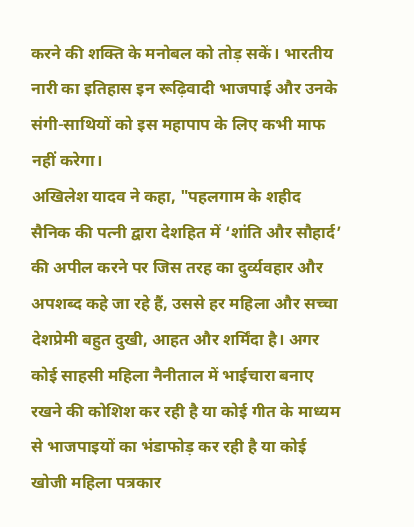करने की शक्ति के मनोबल को तोड़ सकें। भारतीय नारी का इतिहास इन रूढ़िवादी भाजपाई और उनके संगी-साथियों को इस महापाप के लिए कभी माफ नहीं करेगा।
अखिलेश यादव ने कहा, "पहलगाम के शहीद सैनिक की पत्नी द्वारा देशहित में ‘शांति और सौहार्द’ की अपील करने पर जिस तरह का दुर्व्यवहार और अपशब्द कहे जा रहे हैं, उससे हर महिला और सच्चा देशप्रेमी बहुत दुखी, आहत और शर्मिंदा है। अगर कोई साहसी महिला नैनीताल में भाईचारा बनाए रखने की कोशिश कर रही है या कोई गीत के माध्यम से भाजपाइयों का भंडाफोड़ कर रही है या कोई खोजी महिला पत्रकार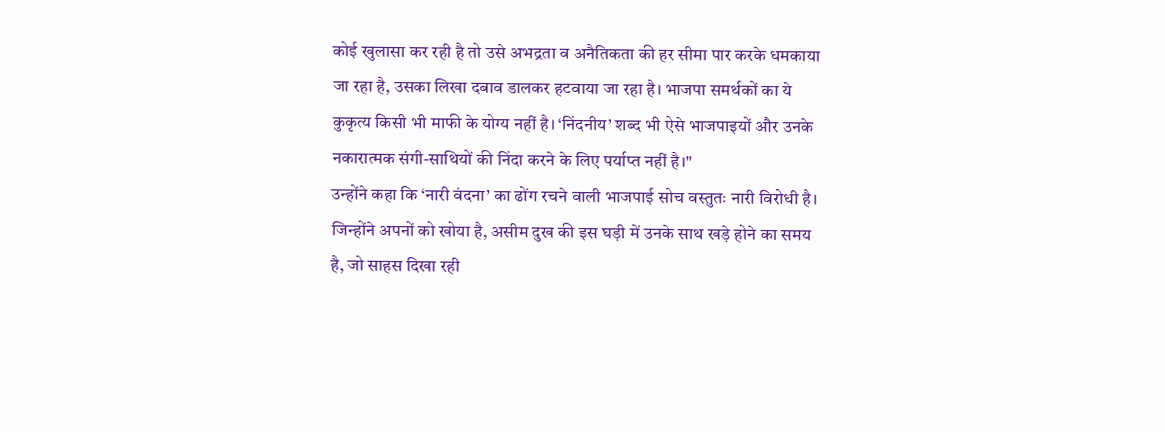कोई खुलासा कर रही है तो उसे अभद्रता व अनैतिकता की हर सीमा पार करके धमकाया जा रहा है, उसका लिखा दबाव डालकर हटवाया जा रहा है। भाजपा समर्थकों का ये कुकृत्य किसी भी माफी के योग्य नहीं है। ‘निंदनीय’ शब्द भी ऐसे भाजपाइयों और उनके नकारात्मक संगी-साथियों की निंदा करने के लिए पर्याप्त नहीं है।"
उन्होंने कहा कि ‘नारी वंदना’ का ढोंग रचने वाली भाजपाई सोच वस्तुतः नारी विरोधी है। जिन्होंने अपनों को खोया है, असीम दुख की इस घड़ी में उनके साथ खड़े होने का समय है, जो साहस दिखा रही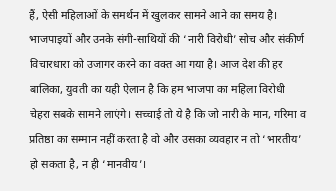हैं, ऐसी महिलाओं के समर्थन में खुलकर सामने आने का समय है। भाजपाइयों और उनके संगी-साथियों की ‘नारी विरोधी’ सोच और संकीर्ण विचारधारा को उजागर करने का वक्त आ गया है। आज देश की हर बालिका, युवती का यही ऐलान है कि हम भाजपा का महिला विरोधी चेहरा सबके सामने लाएंगे। सच्चाई तो ये है कि जो नारी के मान, गरिमा व प्रतिष्ठा का सम्मान नहीं करता है वो और उसका व्यवहार न तो ‘भारतीय’ हो सकता है, न ही ‘मानवीय’।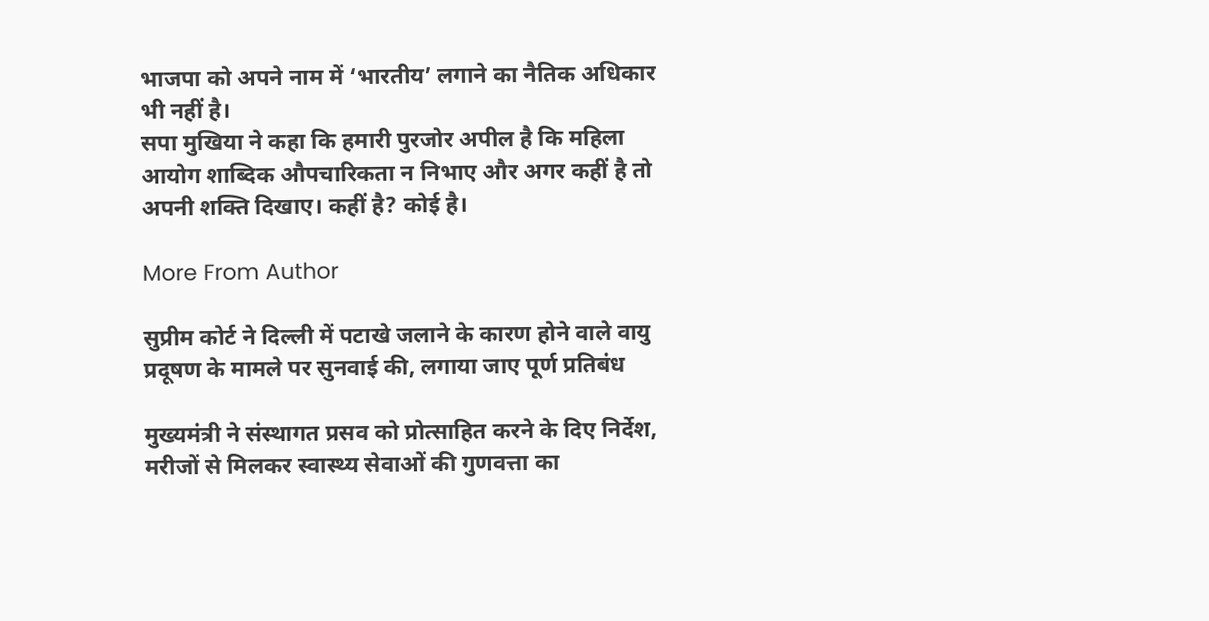भाजपा को अपने नाम में ‘भारतीय’ लगाने का नैतिक अधिकार भी नहीं है।
सपा मुखिया ने कहा कि हमारी पुरजोर अपील है कि महिला आयोग शाब्दिक औपचारिकता न निभाए और अगर कहीं है तो अपनी शक्ति दिखाए। कहीं है? कोई है।

More From Author

सुप्रीम कोर्ट ने दिल्ली में पटाखे जलाने के कारण होने वाले वायु प्रदूषण के मामले पर सुनवाई की, लगाया जाए पूर्ण प्रतिबंध

मुख्यमंत्री ने संस्थागत प्रसव को प्रोत्साहित करने के दिए निर्देश, मरीजों से मिलकर स्वास्थ्य सेवाओं की गुणवत्ता का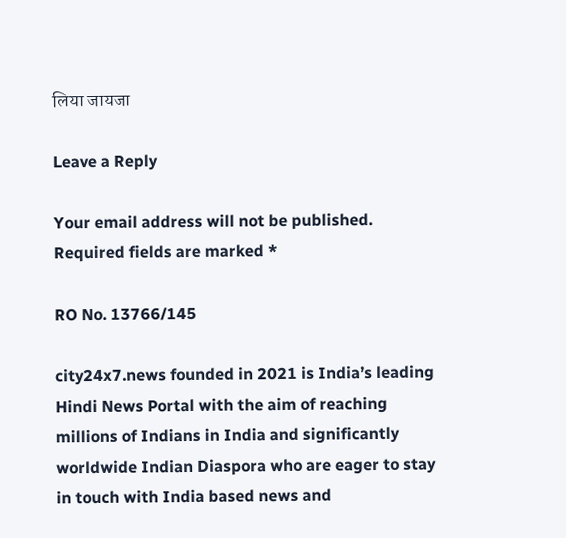लिया जायजा

Leave a Reply

Your email address will not be published. Required fields are marked *

RO No. 13766/145

city24x7.news founded in 2021 is India’s leading Hindi News Portal with the aim of reaching millions of Indians in India and significantly worldwide Indian Diaspora who are eager to stay in touch with India based news and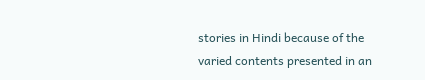stories in Hindi because of the varied contents presented in an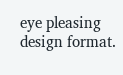eye pleasing design format.